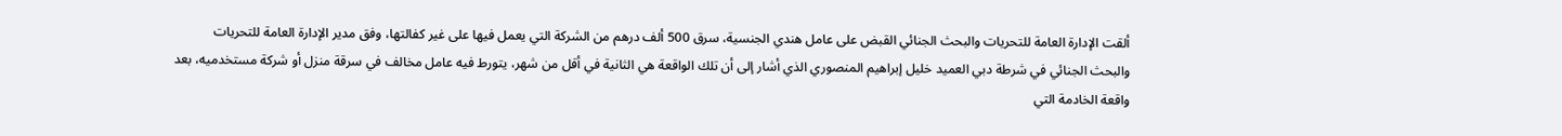ألقت الإدارة العامة للتحريات والبحث الجنائي القبض على عامل هندي الجنسية، سرق 500 ألف درهم من الشركة التي يعمل فيها على غير كفالتها، وفق مدير الإدارة العامة للتحريات والبحث الجنائي في شرطة دبي العميد خليل إبراهيم المنصوري الذي أشار إلى أن تلك الواقعة هي الثانية في أقل من شهر، يتورط فيه عامل مخالف في سرقة منزل أو شركة مستخدميه، بعد واقعة الخادمة التي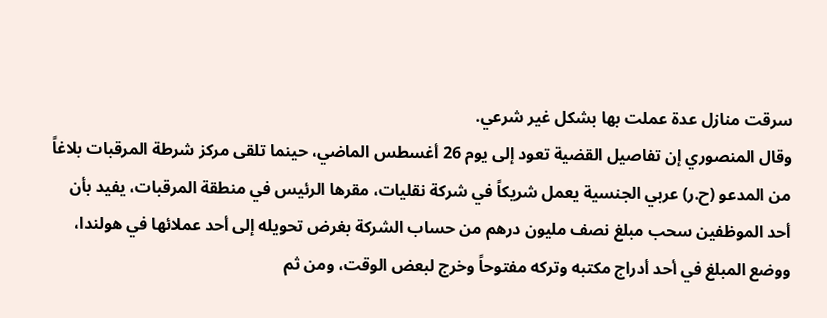سرقت منازل عدة عملت بها بشكل غير شرعي.
وقال المنصوري إن تفاصيل القضية تعود إلى يوم 26 أغسطس الماضي، حينما تلقى مركز شرطة المرقبات بلاغاً من المدعو (ح.ر) عربي الجنسية يعمل شريكاً في شركة نقليات، مقرها الرئيس في منطقة المرقبات، يفيد بأن أحد الموظفين سحب مبلغ نصف مليون درهم من حساب الشركة بغرض تحويله إلى أحد عملائها في هولندا، ووضع المبلغ في أحد أدراج مكتبه وتركه مفتوحاً وخرج لبعض الوقت، ومن ثم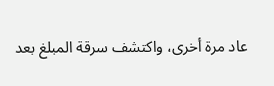عاد مرة أخرى، واكتشف سرقة المبلغ بعد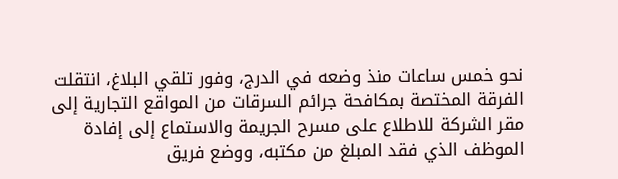نحو خمس ساعات منذ وضعه في الدرج، وفور تلقي البلاغ، انتقلت الفرقة المختصة بمكافحة جرائم السرقات من المواقع التجارية إلى مقر الشركة للاطلاع على مسرح الجريمة والاستماع إلى إفادة الموظف الذي فقد المبلغ من مكتبه، ووضع فريق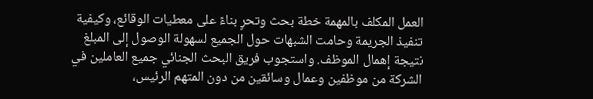العمل المكلف بالمهمة خطة بحث وتحرٍ بناءً على معطيات الوقائع، وكيفية تنفيذ الجريمة وحامت الشبهات حول الجميع لسهولة الوصول إلى المبلغ نتيجة إهمال الموظف. واستجوب فريق البحث الجنائي جميع العاملين في الشركة من موظفين وعمال وسائقين من دون المتهم الرئيس،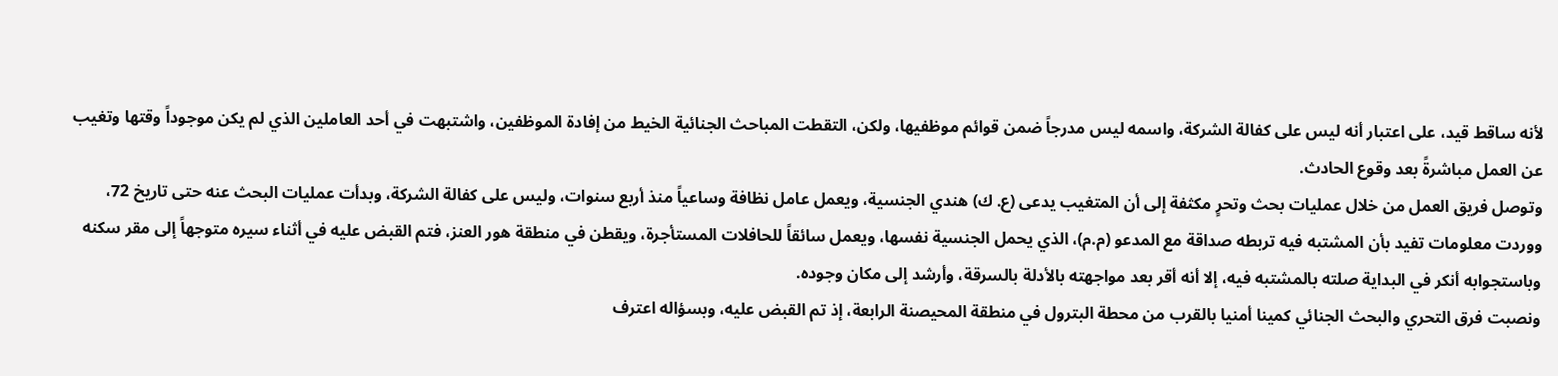لأنه ساقط قيد، على اعتبار أنه ليس على كفالة الشركة، واسمه ليس مدرجاً ضمن قوائم موظفيها، ولكن، التقطت المباحث الجنائية الخيط من إفادة الموظفين، واشتبهت في أحد العاملين الذي لم يكن موجوداً وقتها وتغيب عن العمل مباشرةً بعد وقوع الحادث.
وتوصل فريق العمل من خلال عمليات بحث وتحرٍ مكثفة إلى أن المتغيب يدعى (ع. ك) هندي الجنسية، ويعمل عامل نظافة وساعياً منذ أربع سنوات، وليس على كفالة الشركة، وبدأت عمليات البحث عنه حتى تاريخ 72، ووردت معلومات تفيد بأن المشتبه فيه تربطه صداقة مع المدعو (م.م)، الذي يحمل الجنسية نفسها، ويعمل سائقاً للحافلات المستأجرة، ويقطن في منطقة هور العنز، فتم القبض عليه في أثناء سيره متوجهاً إلى مقر سكنه وباستجوابه أنكر في البداية صلته بالمشتبه فيه، إلا أنه أقر بعد مواجهته بالأدلة بالسرقة، وأرشد إلى مكان وجوده.
ونصبت فرق التحري والبحث الجنائي كمينا أمنيا بالقرب من محطة البترول في منطقة المحيصنة الرابعة، إذ تم القبض عليه، وبسؤاله اعترف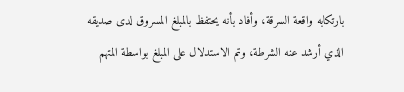بارتكابه واقعة السرقة، وأفاد بأنه يحتفظ بالمبلغ المسروق لدى صديقه الذي أرشد عنه الشرطة، وتم الاستدلال على المبلغ بواسطة المتهم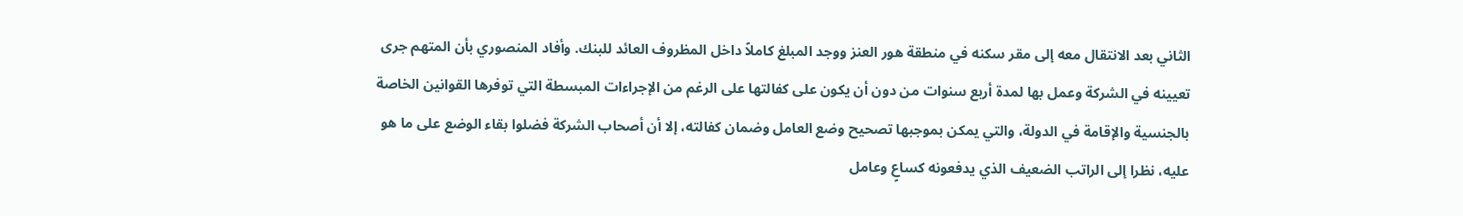الثاني بعد الانتقال معه إلى مقر سكنه في منطقة هور العنز ووجد المبلغ كاملاً داخل المظروف العائد للبنك. وأفاد المنصوري بأن المتهم جرى تعيينه في الشركة وعمل بها لمدة أربع سنوات من دون أن يكون على كفالتها على الرغم من الإجراءات المبسطة التي توفرها القوانين الخاصة بالجنسية والإقامة في الدولة، والتي يمكن بموجبها تصحيح وضع العامل وضمان كفالته، إلا أن أصحاب الشركة فضلوا بقاء الوضع على ما هو عليه، نظرا إلى الراتب الضعيف الذي يدفعونه كساعٍ وعامل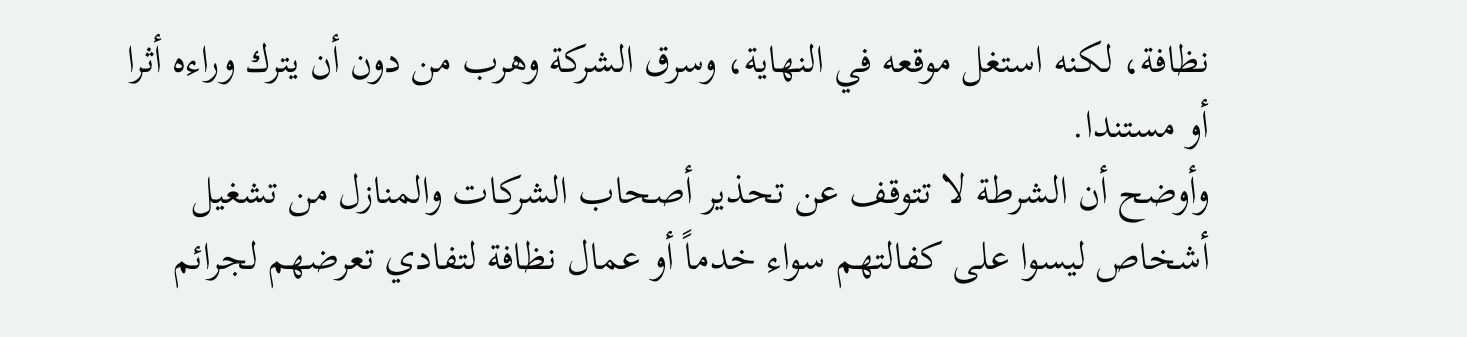نظافة، لكنه استغل موقعه في النهاية، وسرق الشركة وهرب من دون أن يترك وراءه أثرا أو مستندا.
وأوضح أن الشرطة لا تتوقف عن تحذير أصحاب الشركات والمنازل من تشغيل أشخاص ليسوا على كفالتهم سواء خدماً أو عمال نظافة لتفادي تعرضهم لجرائم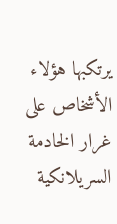يرتكبها هؤلاء الأشخاص على غرار الخادمة السريلانكية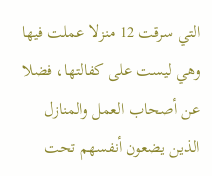التي سرقت 12 منزلا عملت فيها وهي ليست على كفالتها، فضلا عن أصحاب العمل والمنازل الذين يضعون أنفسهم تحت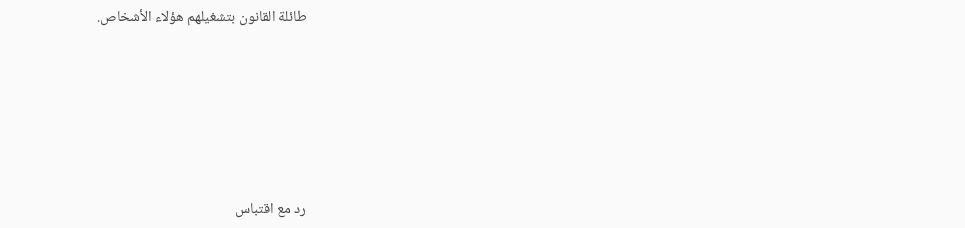طائلة القانون بتشغيلهم هؤلاء الأشخاص.






رد مع اقتباس